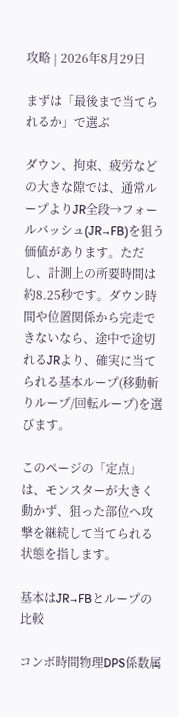攻略 | 2026年8月29日

まずは「最後まで当てられるか」で選ぶ

ダウン、拘束、疲労などの大きな隙では、通常ループよりJR全段→フォールバッシュ(JR→FB)を狙う価値があります。ただし、計測上の所要時間は約8.25秒です。ダウン時間や位置関係から完走できないなら、途中で途切れるJRより、確実に当てられる基本ループ(移動斬りループ/回転ループ)を選びます。

このページの「定点」は、モンスターが大きく動かず、狙った部位へ攻撃を継続して当てられる状態を指します。

基本はJR→FBとループの比較

コンボ時間物理DPS係数属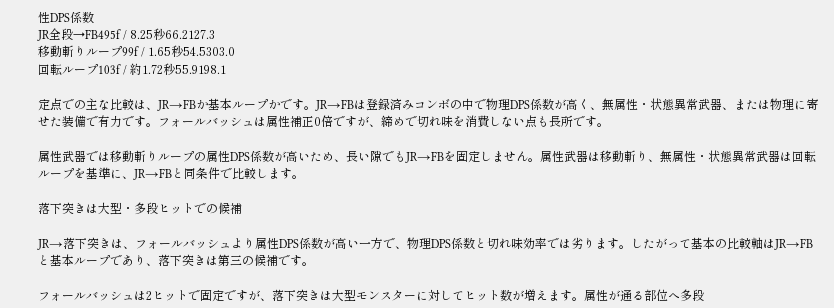性DPS係数
JR全段→FB495f / 8.25秒66.2127.3
移動斬りループ99f / 1.65秒54.5303.0
回転ループ103f / 約1.72秒55.9198.1

定点での主な比較は、JR→FBか基本ループかです。JR→FBは登録済みコンボの中で物理DPS係数が高く、無属性・状態異常武器、または物理に寄せた装備で有力です。フォールバッシュは属性補正0倍ですが、締めで切れ味を消費しない点も長所です。

属性武器では移動斬りループの属性DPS係数が高いため、長い隙でもJR→FBを固定しません。属性武器は移動斬り、無属性・状態異常武器は回転ループを基準に、JR→FBと同条件で比較します。

落下突きは大型・多段ヒットでの候補

JR→落下突きは、フォールバッシュより属性DPS係数が高い一方で、物理DPS係数と切れ味効率では劣ります。したがって基本の比較軸はJR→FBと基本ループであり、落下突きは第三の候補です。

フォールバッシュは2ヒットで固定ですが、落下突きは大型モンスターに対してヒット数が増えます。属性が通る部位へ多段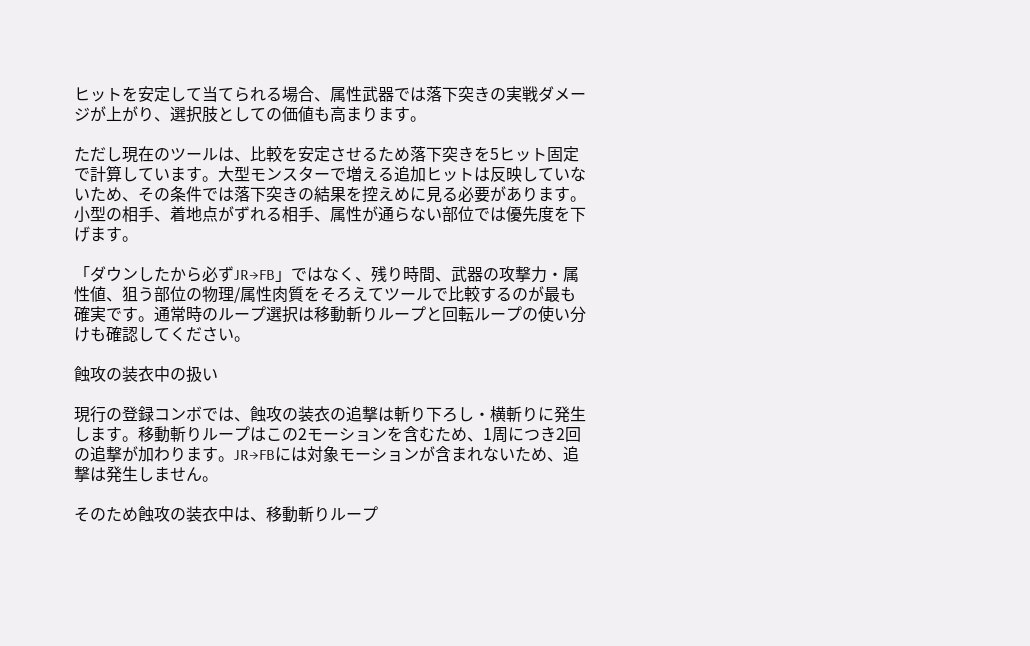ヒットを安定して当てられる場合、属性武器では落下突きの実戦ダメージが上がり、選択肢としての価値も高まります。

ただし現在のツールは、比較を安定させるため落下突きを5ヒット固定で計算しています。大型モンスターで増える追加ヒットは反映していないため、その条件では落下突きの結果を控えめに見る必要があります。小型の相手、着地点がずれる相手、属性が通らない部位では優先度を下げます。

「ダウンしたから必ずJR→FB」ではなく、残り時間、武器の攻撃力・属性値、狙う部位の物理/属性肉質をそろえてツールで比較するのが最も確実です。通常時のループ選択は移動斬りループと回転ループの使い分けも確認してください。

蝕攻の装衣中の扱い

現行の登録コンボでは、蝕攻の装衣の追撃は斬り下ろし・横斬りに発生します。移動斬りループはこの2モーションを含むため、1周につき2回の追撃が加わります。JR→FBには対象モーションが含まれないため、追撃は発生しません。

そのため蝕攻の装衣中は、移動斬りループ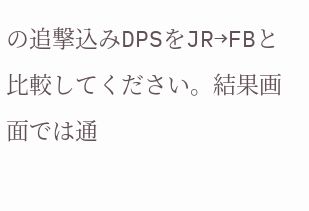の追撃込みDPSをJR→FBと比較してください。結果画面では通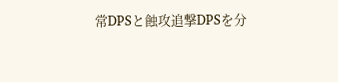常DPSと蝕攻追撃DPSを分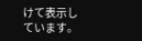けて表示しています。